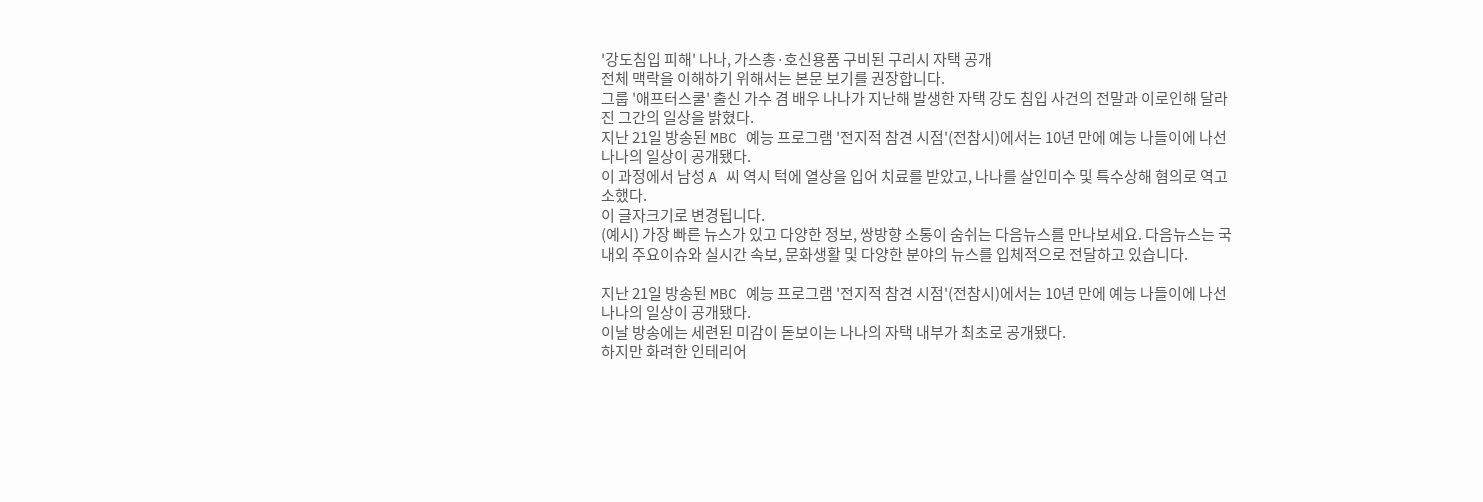'강도침입 피해' 나나, 가스총·호신용품 구비된 구리시 자택 공개
전체 맥락을 이해하기 위해서는 본문 보기를 권장합니다.
그룹 '애프터스쿨' 출신 가수 겸 배우 나나가 지난해 발생한 자택 강도 침입 사건의 전말과 이로인해 달라진 그간의 일상을 밝혔다.
지난 21일 방송된 MBC 예능 프로그램 '전지적 참견 시점'(전참시)에서는 10년 만에 예능 나들이에 나선 나나의 일상이 공개됐다.
이 과정에서 남성 A 씨 역시 턱에 열상을 입어 치료를 받았고, 나나를 살인미수 및 특수상해 혐의로 역고소했다.
이 글자크기로 변경됩니다.
(예시) 가장 빠른 뉴스가 있고 다양한 정보, 쌍방향 소통이 숨쉬는 다음뉴스를 만나보세요. 다음뉴스는 국내외 주요이슈와 실시간 속보, 문화생활 및 다양한 분야의 뉴스를 입체적으로 전달하고 있습니다.

지난 21일 방송된 MBC 예능 프로그램 '전지적 참견 시점'(전참시)에서는 10년 만에 예능 나들이에 나선 나나의 일상이 공개됐다.
이날 방송에는 세련된 미감이 돋보이는 나나의 자택 내부가 최초로 공개됐다.
하지만 화려한 인테리어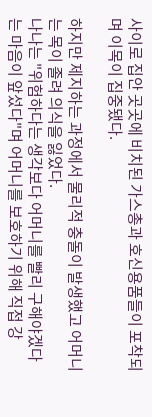사이로 집안 곳곳에 비치된 가스총과 호신용품들이 포착되며 이목이 집중됐다.

하지만 제지하는 과정에서 물리적 충돌이 발생했고 어머니는 목이 졸려 의식을 잃었다.
나나는 "위험하다는 생각보다 어머니를 빨리 구해야겠다는 마음이 앞섰다"며 어머니를 보호하기 위해 직접 강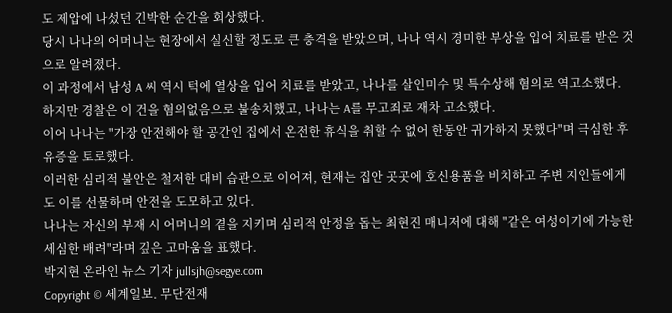도 제압에 나섰던 긴박한 순간을 회상했다.
당시 나나의 어머니는 현장에서 실신할 정도로 큰 충격을 받았으며, 나나 역시 경미한 부상을 입어 치료를 받은 것으로 알려졌다.
이 과정에서 남성 A 씨 역시 턱에 열상을 입어 치료를 받았고, 나나를 살인미수 및 특수상해 혐의로 역고소했다.
하지만 경찰은 이 건을 혐의없음으로 불송치했고, 나나는 A를 무고죄로 재차 고소했다.
이어 나나는 "가장 안전해야 할 공간인 집에서 온전한 휴식을 취할 수 없어 한동안 귀가하지 못했다"며 극심한 후유증을 토로했다.
이러한 심리적 불안은 철저한 대비 습관으로 이어져, 현재는 집안 곳곳에 호신용품을 비치하고 주변 지인들에게도 이를 선물하며 안전을 도모하고 있다.
나나는 자신의 부재 시 어머니의 곁을 지키며 심리적 안정을 돕는 최현진 매니저에 대해 "같은 여성이기에 가능한 세심한 배려"라며 깊은 고마움을 표했다.
박지현 온라인 뉴스 기자 jullsjh@segye.com
Copyright © 세계일보. 무단전재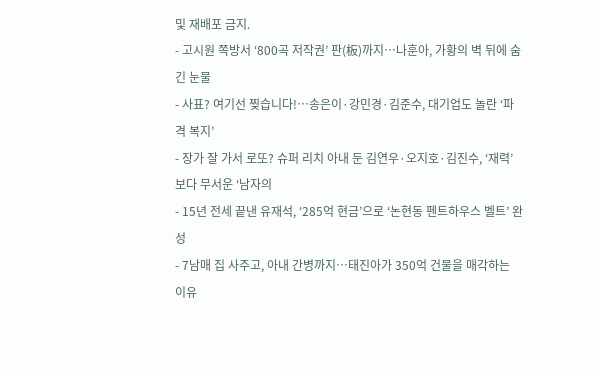및 재배포 금지.
- 고시원 쪽방서 ‘800곡 저작권’ 판(板)까지…나훈아, 가황의 벽 뒤에 숨긴 눈물
- 사표? 여기선 찢습니다!…송은이·강민경·김준수, 대기업도 놀란 ‘파격 복지’
- 장가 잘 가서 로또? 슈퍼 리치 아내 둔 김연우·오지호·김진수, ‘재력’보다 무서운 ‘남자의
- 15년 전세 끝낸 유재석, ‘285억 현금’으로 ‘논현동 펜트하우스 벨트’ 완성
- 7남매 집 사주고, 아내 간병까지…태진아가 350억 건물을 매각하는 이유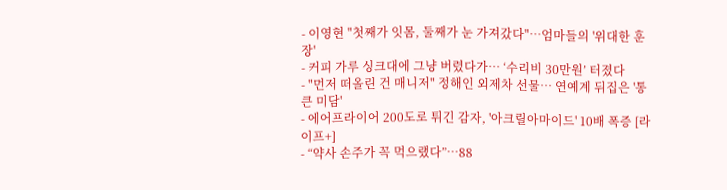- 이영현 "첫째가 잇몸, 둘째가 눈 가져갔다"…엄마들의 '위대한 훈장'
- 커피 가루 싱크대에 그냥 버렸다가… ‘수리비 30만원’ 터졌다
- "먼저 떠올린 건 매니저" 정해인 외제차 선물… 연예계 뒤집은 '통 큰 미담'
- 에어프라이어 200도로 튀긴 감자, '아크릴아마이드' 10배 폭증 [라이프+]
- “약사 손주가 꼭 먹으랬다”…88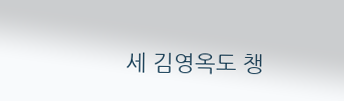세 김영옥도 챙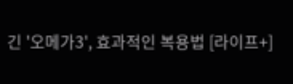긴 '오메가3', 효과적인 복용법 [라이프+]